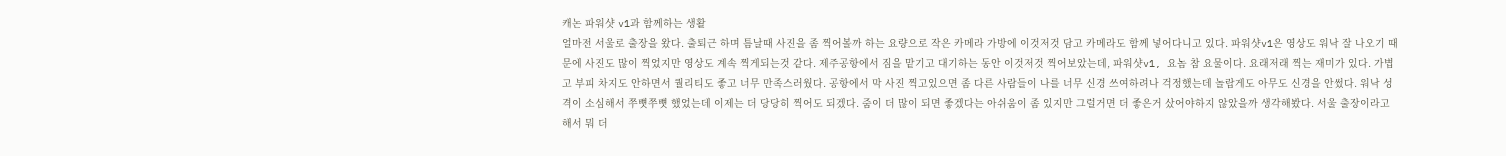캐논 파워샷 v1과 함께하는 생활
얼마전 서울로 출장을 왔다. 출퇴근 하며 틈날때 사진을 좀 찍어볼까 하는 요량으로 작은 카메라 가방에 이것저것 담고 카메라도 함께 넣어다니고 있다. 파워샷v1은 영상도 워낙 잘 나오기 때문에 사진도 많이 찍었지만 영상도 계속 찍게되는것 같다. 제주공항에서 짐을 맡기고 대기하는 동안 이것저것 찍어보았는데, 파워샷v1, 요놈 참 요물이다. 요래저래 찍는 재미가 있다. 가볍고 부피 차지도 안하면서 퀄리티도 좋고 너무 만족스러웠다. 공항에서 막 사진 찍고있으면 좀 다른 사람들이 나를 너무 신경 쓰여하려나 걱정했는데 놀랍게도 아무도 신경을 안썼다. 워낙 성격이 소심해서 쭈뼛쭈뼛 했었는데 이제는 더 당당히 찍어도 되겠다. 줌이 더 많이 되면 좋겠다는 아쉬움이 좀 있지만 그럴거면 더 좋은거 샀어야하지 않았을까 생각해봤다. 서울 출장이라고 해서 뭐 더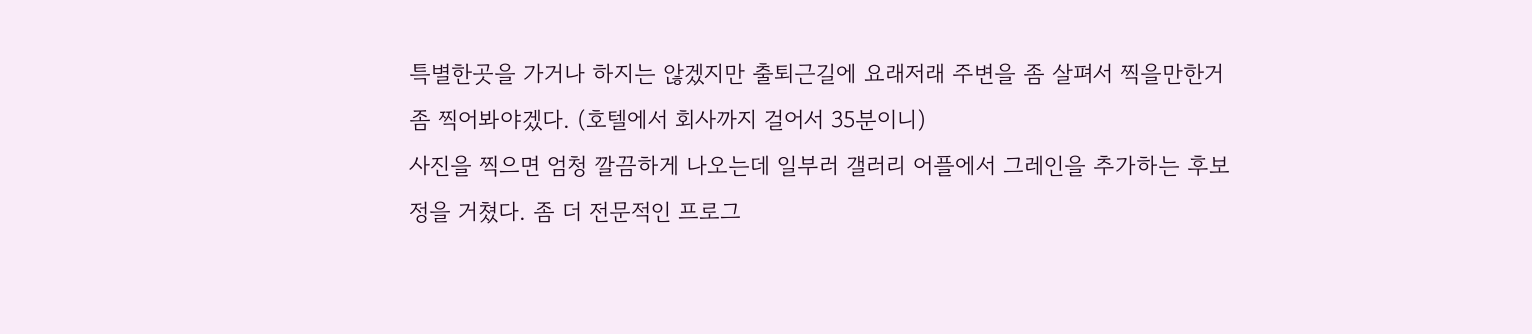특별한곳을 가거나 하지는 않겠지만 출퇴근길에 요래저래 주변을 좀 살펴서 찍을만한거 좀 찍어봐야겠다. (호텔에서 회사까지 걸어서 35분이니)
사진을 찍으면 엄청 깔끔하게 나오는데 일부러 갤러리 어플에서 그레인을 추가하는 후보정을 거쳤다. 좀 더 전문적인 프로그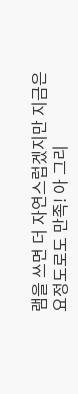램을 쓰면 더 자연스럽겠지만 지금은 요정도로도 만족! 아 그리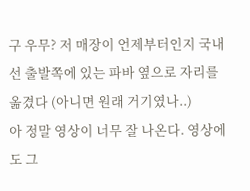구 우무? 저 매장이 언제부터인지 국내선 출발쪽에 있는 파바 옆으로 자리를 옮겼다 (아니면 원래 거기였나..)
아 정말 영상이 너무 잘 나온다. 영상에도 그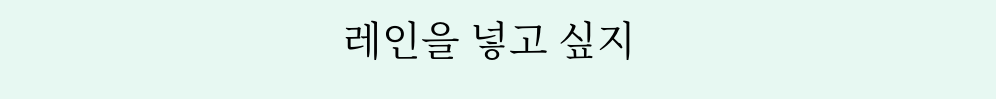레인을 넣고 싶지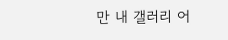만 내 갤러리 어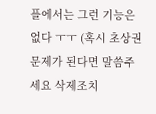플에서는 그런 기능은 없다 ㅜㅜ (혹시 초상권 문제가 된다면 말씀주세요 삭제조치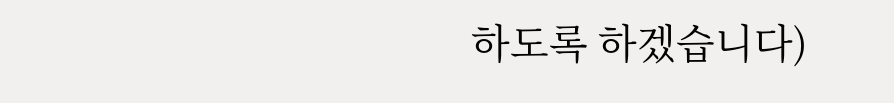하도록 하겠습니다)